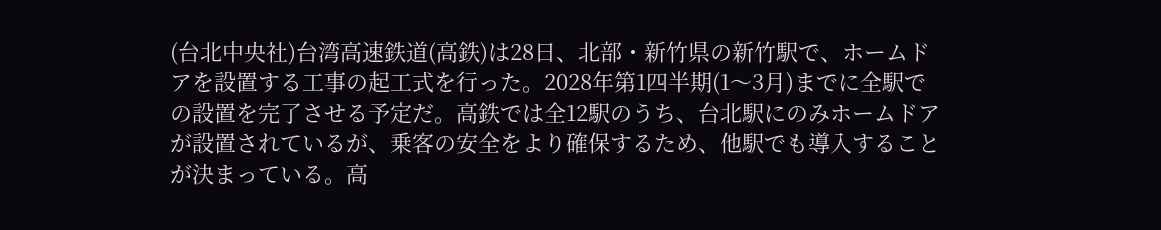(台北中央社)台湾高速鉄道(高鉄)は28日、北部・新竹県の新竹駅で、ホームドアを設置する工事の起工式を行った。2028年第1四半期(1〜3月)までに全駅での設置を完了させる予定だ。高鉄では全12駅のうち、台北駅にのみホームドアが設置されているが、乗客の安全をより確保するため、他駅でも導入することが決まっている。高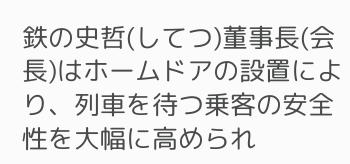鉄の史哲(してつ)董事長(会長)はホームドアの設置により、列車を待つ乗客の安全性を大幅に高められ